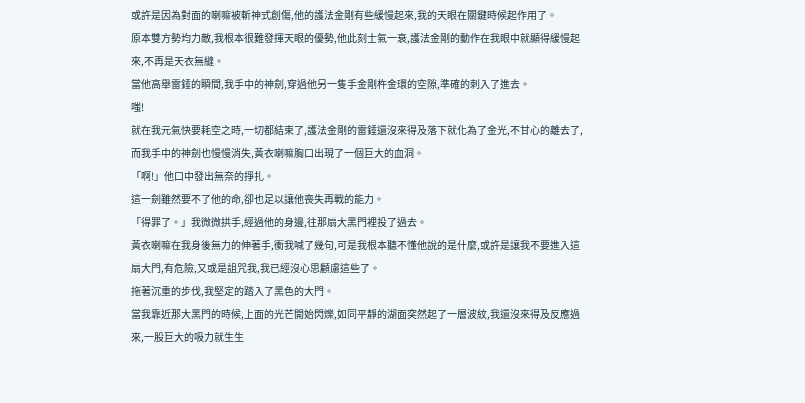或許是因為對面的喇嘛被斬神式創傷,他的護法金剛有些緩慢起來,我的天眼在關鍵時候起作用了。
原本雙方勢均力敵,我根本很難發揮天眼的優勢,他此刻士氣一衰,護法金剛的動作在我眼中就顯得緩慢起來,不再是天衣無縫。
當他高舉雷錘的瞬間,我手中的神劍,穿過他另一隻手金剛杵金環的空隙,準確的刺入了進去。
嗤!
就在我元氣快要耗空之時,一切都結束了,護法金剛的雷錘還沒來得及落下就化為了金光,不甘心的離去了,而我手中的神劍也慢慢消失,黃衣喇嘛胸口出現了一個巨大的血洞。
「啊!」他口中發出無奈的掙扎。
這一劍雖然要不了他的命,卻也足以讓他喪失再戰的能力。
「得罪了。」我微微拱手,經過他的身邊,往那扇大黑門裡投了過去。
黃衣喇嘛在我身後無力的伸著手,衝我喊了幾句,可是我根本聽不懂他說的是什麼,或許是讓我不要進入這扇大門,有危險,又或是詛咒我,我已經沒心思顧慮這些了。
拖著沉重的步伐,我堅定的踏入了黑色的大門。
當我靠近那大黑門的時候,上面的光芒開始閃爍,如同平靜的湖面突然起了一層波紋,我還沒來得及反應過來,一股巨大的吸力就生生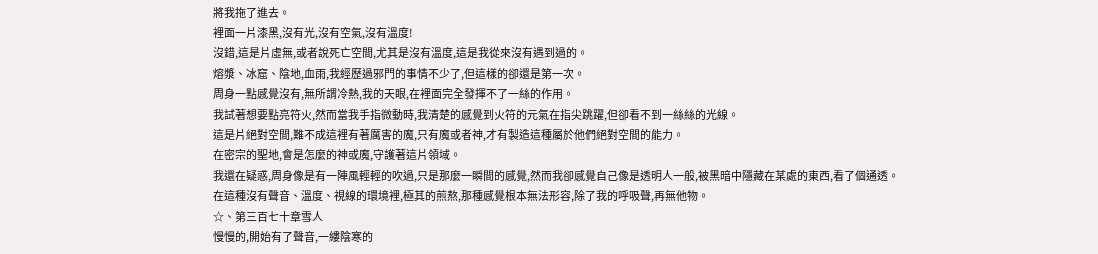將我拖了進去。
裡面一片漆黑,沒有光,沒有空氣,沒有溫度!
沒錯,這是片虛無,或者說死亡空間,尤其是沒有溫度,這是我從來沒有遇到過的。
熔漿、冰窟、陰地,血雨,我經歷過邪門的事情不少了,但這樣的卻還是第一次。
周身一點感覺沒有,無所謂冷熱,我的天眼,在裡面完全發揮不了一絲的作用。
我試著想要點亮符火,然而當我手指微動時,我清楚的感覺到火符的元氣在指尖跳躍,但卻看不到一絲絲的光線。
這是片絕對空間,難不成這裡有著厲害的魔,只有魔或者神,才有製造這種屬於他們絕對空間的能力。
在密宗的聖地,會是怎麼的神或魔,守護著這片領域。
我還在疑惑,周身像是有一陣風輕輕的吹過,只是那麼一瞬間的感覺,然而我卻感覺自己像是透明人一般,被黑暗中隱藏在某處的東西,看了個通透。
在這種沒有聲音、溫度、視線的環境裡,極其的煎熬,那種感覺根本無法形容,除了我的呼吸聲,再無他物。
☆、第三百七十章雪人
慢慢的,開始有了聲音,一縷陰寒的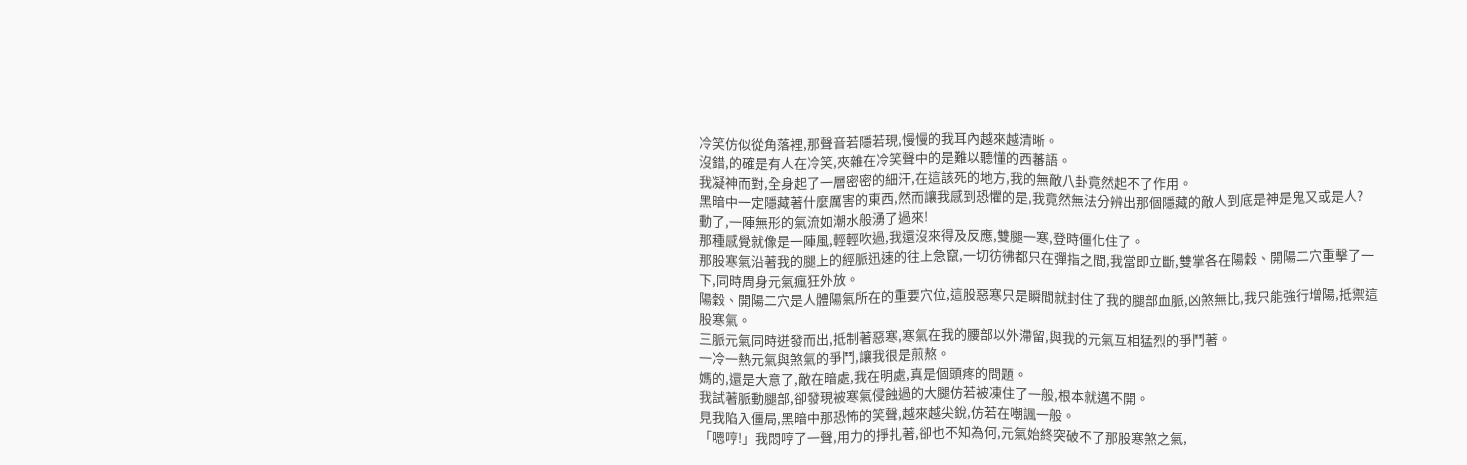冷笑仿似從角落裡,那聲音若隱若現,慢慢的我耳內越來越清晰。
沒錯,的確是有人在冷笑,夾雜在冷笑聲中的是難以聽懂的西蕃語。
我凝神而對,全身起了一層密密的細汗,在這該死的地方,我的無敵八卦竟然起不了作用。
黑暗中一定隱藏著什麼厲害的東西,然而讓我感到恐懼的是,我竟然無法分辨出那個隱藏的敵人到底是神是鬼又或是人?
動了,一陣無形的氣流如潮水般湧了過來!
那種感覺就像是一陣風,輕輕吹過,我還沒來得及反應,雙腿一寒,登時僵化住了。
那股寒氣沿著我的腿上的經脈迅速的往上急竄,一切彷彿都只在彈指之間,我當即立斷,雙掌各在陽穀、開陽二穴重擊了一下,同時周身元氣瘋狂外放。
陽穀、開陽二穴是人體陽氣所在的重要穴位,這股惡寒只是瞬間就封住了我的腿部血脈,凶煞無比,我只能強行增陽,抵禦這股寒氣。
三脈元氣同時迸發而出,抵制著惡寒,寒氣在我的腰部以外滯留,與我的元氣互相猛烈的爭鬥著。
一冷一熱元氣與煞氣的爭鬥,讓我很是煎熬。
媽的,還是大意了,敵在暗處,我在明處,真是個頭疼的問題。
我試著脈動腿部,卻發現被寒氣侵蝕過的大腿仿若被凍住了一般,根本就邁不開。
見我陷入僵局,黑暗中那恐怖的笑聲,越來越尖銳,仿若在嘲諷一般。
「嗯哼!」我悶哼了一聲,用力的掙扎著,卻也不知為何,元氣始終突破不了那股寒煞之氣,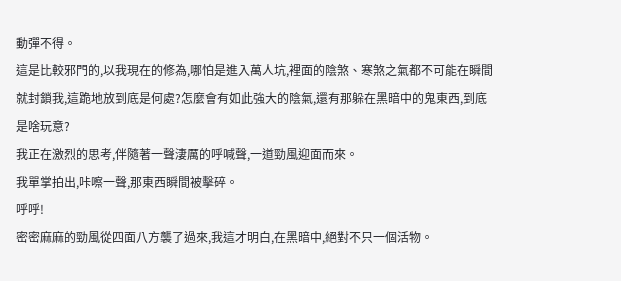動彈不得。
這是比較邪門的,以我現在的修為,哪怕是進入萬人坑,裡面的陰煞、寒煞之氣都不可能在瞬間就封鎖我,這跪地放到底是何處?怎麼會有如此強大的陰氣,還有那躲在黑暗中的鬼東西,到底是啥玩意?
我正在激烈的思考,伴隨著一聲淒厲的呼喊聲,一道勁風迎面而來。
我單掌拍出,咔嚓一聲,那東西瞬間被擊碎。
呼呼!
密密麻麻的勁風從四面八方襲了過來,我這才明白,在黑暗中,絕對不只一個活物。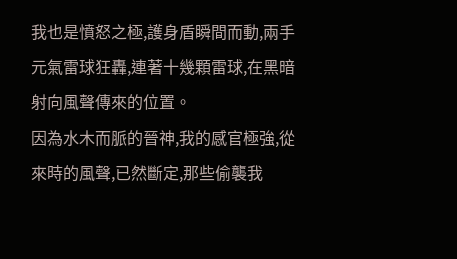我也是憤怒之極,護身盾瞬間而動,兩手元氣雷球狂轟,連著十幾顆雷球,在黑暗射向風聲傳來的位置。
因為水木而脈的晉神,我的感官極強,從來時的風聲,已然斷定,那些偷襲我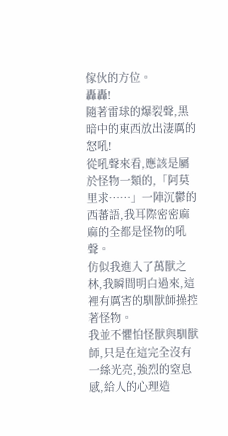傢伙的方位。
轟轟!
隨著雷球的爆裂聲,黑暗中的東西放出淒厲的怒吼!
從吼聲來看,應該是屬於怪物一類的,「阿莫里求……」一陣沉鬱的西蕃語,我耳際密密麻麻的全都是怪物的吼聲。
仿似我進入了萬獸之林,我瞬間明白過來,這裡有厲害的馴獸師操控著怪物。
我並不懼怕怪獸與馴獸師,只是在這完全沒有一絲光亮,強烈的窒息感,給人的心理造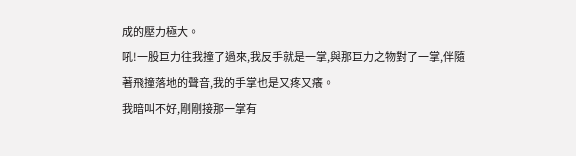成的壓力極大。
吼!一股巨力往我撞了過來,我反手就是一掌,與那巨力之物對了一掌,伴隨著飛撞落地的聲音,我的手掌也是又疼又癢。
我暗叫不好,剛剛接那一掌有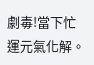劇毒!當下忙運元氣化解。